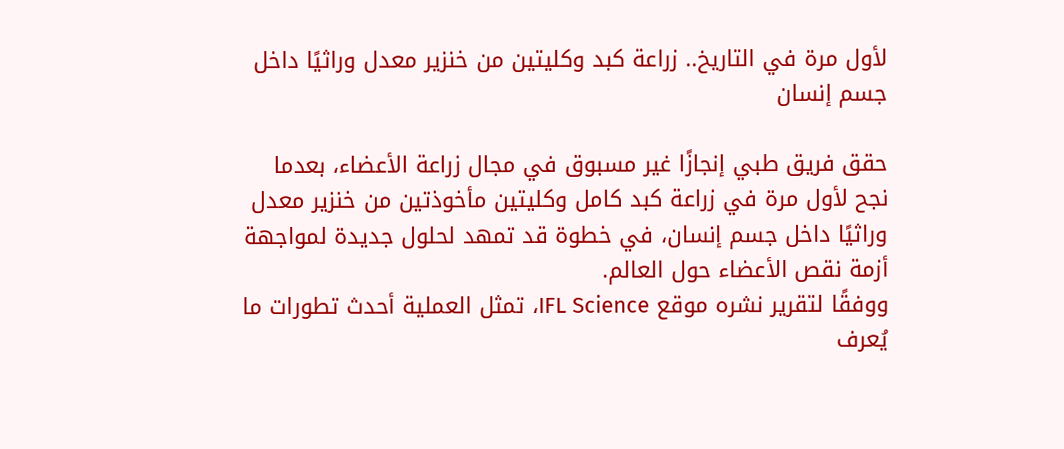لأول مرة في التاريخ.. زراعة كبد وكليتين من خنزير معدل وراثيًا داخل جسم إنسان

حقق فريق طبي إنجازًا غير مسبوق في مجال زراعة الأعضاء، بعدما نجح لأول مرة في زراعة كبد كامل وكليتين مأخوذتين من خنزير معدل وراثيًا داخل جسم إنسان، في خطوة قد تمهد لحلول جديدة لمواجهة أزمة نقص الأعضاء حول العالم.
ووفقًا لتقرير نشره موقع IFL Science، تمثل العملية أحدث تطورات ما يُعرف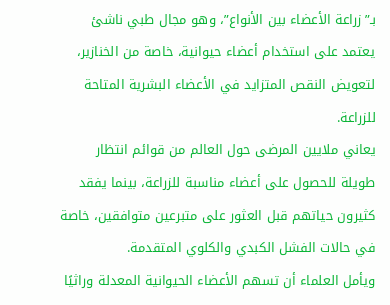بـ”زراعة الأعضاء بين الأنواع”، وهو مجال طبي ناشئ يعتمد على استخدام أعضاء حيوانية، خاصة من الخنازير، لتعويض النقص المتزايد في الأعضاء البشرية المتاحة للزراعة.
يعاني ملايين المرضى حول العالم من قوائم انتظار طويلة للحصول على أعضاء مناسبة للزراعة، بينما يفقد كثيرون حياتهم قبل العثور على متبرعين متوافقين، خاصة في حالات الفشل الكبدي والكلوي المتقدمة.
ويأمل العلماء أن تسهم الأعضاء الحيوانية المعدلة وراثيًا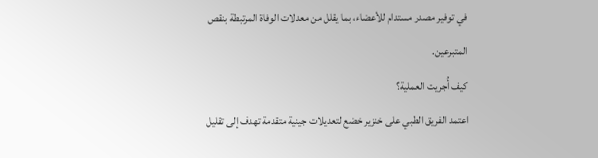في توفير مصدر مستدام للأعضاء، بما يقلل من معدلات الوفاة المرتبطة بنقص المتبرعين.
كيف أُجريت العملية؟
اعتمد الفريق الطبي على خنزير خضع لتعديلات جينية متقدمة تهدف إلى تقليل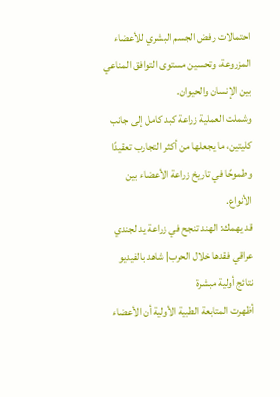احتمالات رفض الجسم البشري للأعضاء المزروعة، وتحسين مستوى التوافق المناعي بين الإنسان والحيوان.
وشملت العملية زراعة كبد كامل إلى جانب كليتين، ما يجعلها من أكثر التجارب تعقيدًا وطموحًا في تاريخ زراعة الأعضاء بين الأنواع.
قد يهمك: الهند تنجح في زراعة يد لجندي عراقي فقدها خلال الحرب| شاهد بالفيديو
نتائج أولية مبشرة
أظهرت المتابعة الطبية الأولية أن الأعضاء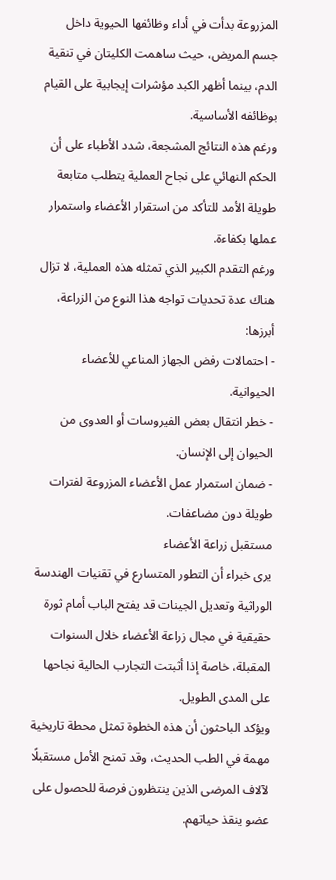المزروعة بدأت في أداء وظائفها الحيوية داخل جسم المريض، حيث ساهمت الكليتان في تنقية الدم، بينما أظهر الكبد مؤشرات إيجابية على القيام بوظائفه الأساسية.
ورغم هذه النتائج المشجعة، شدد الأطباء على أن الحكم النهائي على نجاح العملية يتطلب متابعة طويلة الأمد للتأكد من استقرار الأعضاء واستمرار عملها بكفاءة.
ورغم التقدم الكبير الذي تمثله هذه العملية، لا تزال هناك عدة تحديات تواجه هذا النوع من الزراعة، أبرزها:
- احتمالات رفض الجهاز المناعي للأعضاء الحيوانية.
- خطر انتقال بعض الفيروسات أو العدوى من الحيوان إلى الإنسان.
- ضمان استمرار عمل الأعضاء المزروعة لفترات طويلة دون مضاعفات.
مستقبل زراعة الأعضاء
يرى خبراء أن التطور المتسارع في تقنيات الهندسة الوراثية وتعديل الجينات قد يفتح الباب أمام ثورة حقيقية في مجال زراعة الأعضاء خلال السنوات المقبلة، خاصة إذا أثبتت التجارب الحالية نجاحها على المدى الطويل.
ويؤكد الباحثون أن هذه الخطوة تمثل محطة تاريخية مهمة في الطب الحديث، وقد تمنح الأمل مستقبلًا لآلاف المرضى الذين ينتظرون فرصة للحصول على عضو ينقذ حياتهم.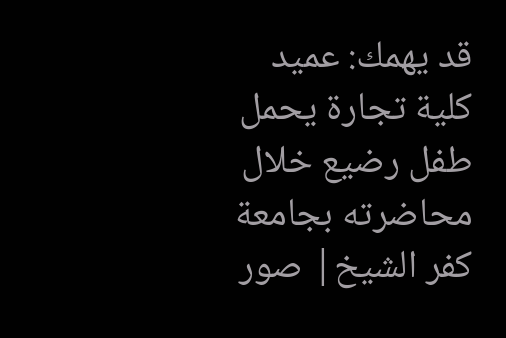قد يهمك: عميد كلية تجارة يحمل طفل رضيع خلال محاضرته بجامعة كفر الشيخ| صور